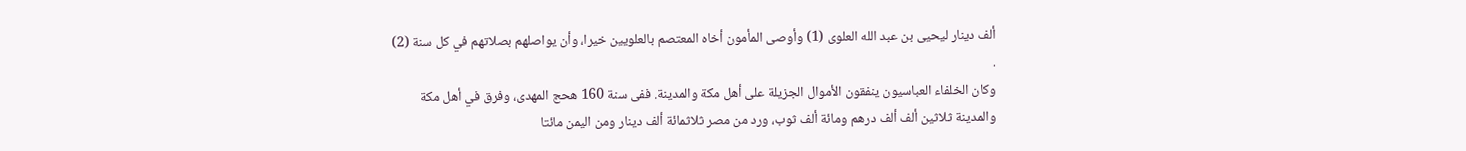ألف دينار ليحيى بن عبد الله العلوى (1) وأوصى المأمون أخاه المعتصم بالعلويين خيرا، وأن يواصلهم بصلاتهم في كل سنة (2) .
وكان الخلفاء العباسيون ينفقون الأموال الجزيلة على أهل مكة والمدينة. ففى سنة 160 هحج المهدى، وفرق في أهل مكة والمدينة ثلاثين ألف ألف درهم ومائة ألف ثوب، ورد من مصر ثلاثمائة ألف دينار ومن اليمن مائتا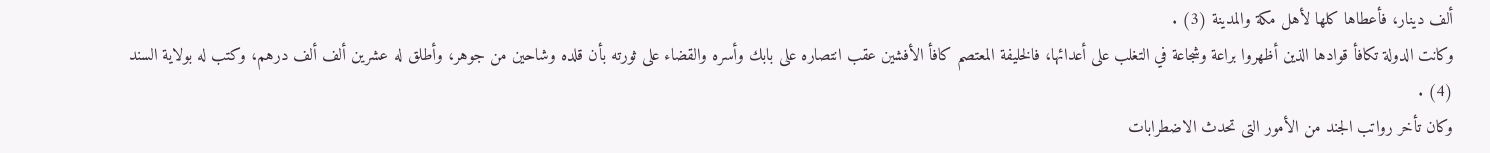ألف دينار، فأعطاها كلها لأهل مكة والمدينة (3) .
وكانت الدولة تكافأ قوادها الذين أظهروا براعة وشجاعة في التغلب على أعدائها، فالخليفة المعتصم كافأ الأفشين عقب انتصاره على بابك وأسره والقضاء على ثورته بأن قلده وشاحين من جوهر، وأطلق له عشرين ألف ألف درهم، وكتب له بولاية السند (4) .
وكان تأخر رواتب الجند من الأمور التى تحدث الاضطرابات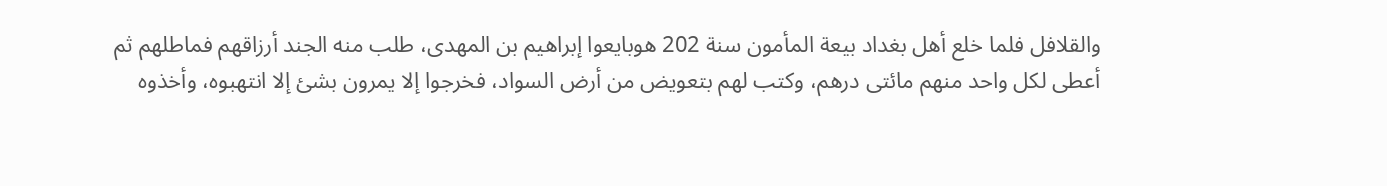والقلافل فلما خلع أهل بغداد بيعة المأمون سنة 202 هوبايعوا إبراهيم بن المهدى، طلب منه الجند أرزاقهم فماطلهم ثم أعطى لكل واحد منهم مائتى درهم، وكتب لهم بتعويض من أرض السواد، فخرجوا إلا يمرون بشئ إلا انتهبوه، وأخذوه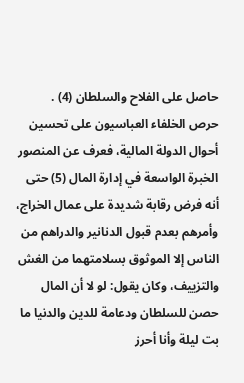حاصل على الفلاح والسلطان (4) .
حرص الخلفاء العباسيون على تحسين أحوال الدولة المالية، فعرف عن المنصور الخبرة الواسعة في إدارة المال (5) حتى أنه فرض رقابة شديدة على عمال الخراج، وأمرهم بعدم قبول الدنانير والدراهم من الناس إلا الموثوق بسلامتهما من الغش والتزييف، وكان يقول: لو لا أن المال حصن للسلطان ودعامة للدين والدنيا ما بت ليلة وأنا أحرز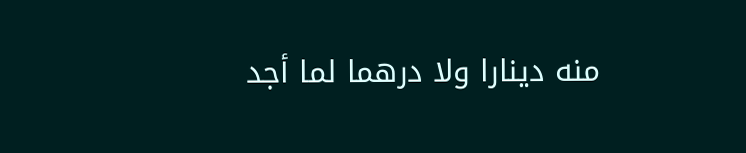منه دينارا ولا درهما لما أجد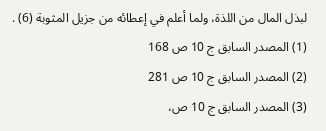لبذل المال من اللذة، ولما أعلم في إعطائه من جزيل المثوبة (6) .
(1) المصدر السابق ج 10 ص 168
(2) المصدر السابق ج 10 ص 281
(3) المصدر السابق ج 10 ص،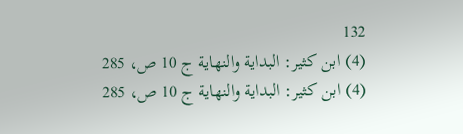132
(4) ابن كثير: البداية والنهاية ج 10 ص، 285
(4) ابن كثير: البداية والنهاية ج 10 ص، 285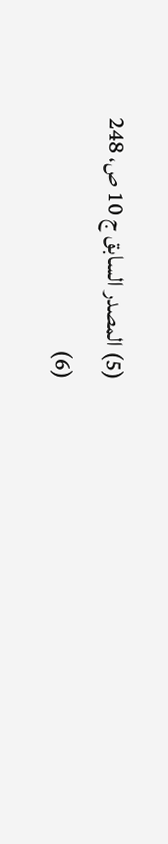(5) المصدر السابق ج 10 ص، 248
(6)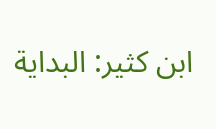ابن كثير: البداية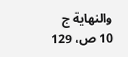والنهاية ج 10 ص، 129